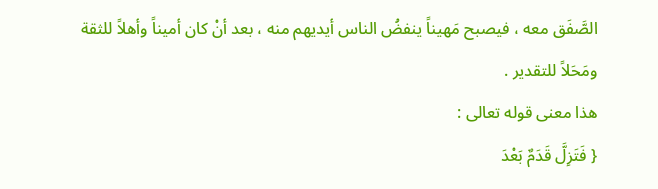الصَّفَق معه ، فيصبح مَهيناً ينفضُ الناس أيديهم منه ، بعد أنْ كان أميناً وأهلاً للثقة ومَحَلاً للتقدير .
هذا معنى قوله تعالى :
{ فَتَزِلَّ قَدَمٌ بَعْدَ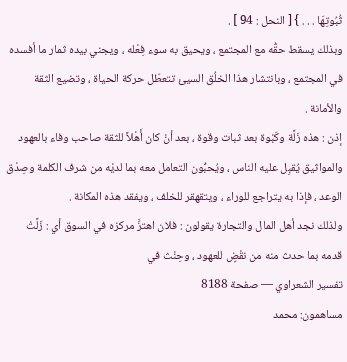ثُبُوتِهَا . . . } [ النحل : 94 ] .
وبذلك يسقط حقُّه مع المجتمع ، ويحيق به سوء فِعْله ، ويجني بيده ثمار ما أفسده في المجتمع ، وبانتشار هذا الخلُق السيئ تتعطّل حركة الحياة ، وتضيع الثقة والأمانة .
إذن : هذه زَلَّة وكَبْوة بعد ثبات وقوة ، بعد أنْ كان أَهْلاً للثقة صاحب وفاء بالعهود والمواثيق يُقبِل عليه الناس ، ويُحبُّون التعامل معه بما لديْه من شرف الكلمة وصِدْق الوعد ، فإذا به يتراجع للوراء ، ويتقهقر للخلف ، ويفقد هذه المكانة .
ولذلك نجد أهل المال والتجارة يقولون : فلان اهتزَّ مركزه في السوق أي : زَلَّتْ قدمه بما حدث منه من نقْضٍ للعهود ، وحِنْث في
تفسير الشعراوي — صفحة 8188
مساهمون: محمد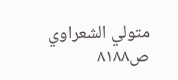متولي الشعراوي
ص٨١٨٨